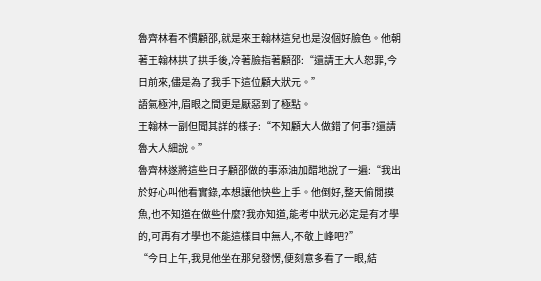魯齊林看不慣顧邵,就是來王翰林這兒也是沒個好臉色。他朝著王翰林拱了拱手後,冷著臉指著顧邵:“還請王大人恕罪,今日前來,儘是為了我手下這位顧大狀元。”
語氣極沖,眉眼之間更是厭惡到了極點。
王翰林一副但聞其詳的樣子:“不知顧大人做錯了何事?還請魯大人細說。”
魯齊林遂將這些日子顧邵做的事添油加醋地說了一遍:“我出於好心叫他看實錄,本想讓他快些上手。他倒好,整天偷閒摸魚,也不知道在做些什麼?我亦知道,能考中狀元必定是有才學的,可再有才學也不能這樣目中無人,不敬上峰吧?”
“今日上午,我見他坐在那兒發愣,便刻意多看了一眼,結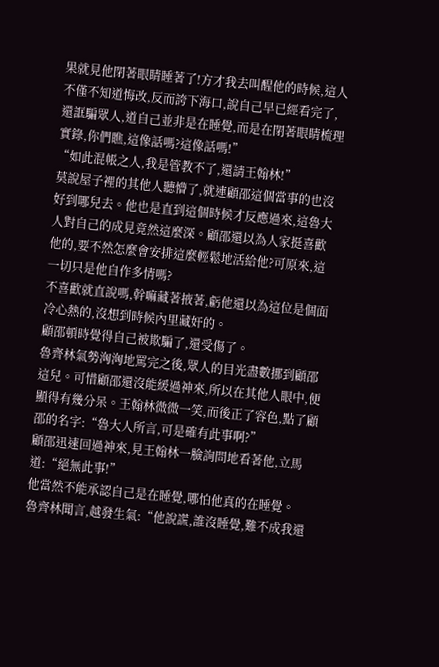果就見他閉著眼睛睡著了!方才我去叫醒他的時候,這人不僅不知道悔改,反而誇下海口,說自己早已經看完了,還誆騙眾人,道自己並非是在睡覺,而是在閉著眼睛梳理實錄,你們瞧,這像話嗎?這像話嗎!”
“如此混帳之人,我是管教不了,還請王翰林!”
莫說屋子裡的其他人聽懵了,就連顧邵這個當事的也沒好到哪兒去。他也是直到這個時候才反應過來,這魯大人對自己的成見竟然這麼深。顧邵還以為人家挺喜歡他的,要不然怎麼會安排這麼輕鬆地活給他?可原來,這一切只是他自作多情嗎?
不喜歡就直說嗎,幹嘛藏著掖著,虧他還以為這位是個面冷心熱的,沒想到時候內里藏奸的。
顧邵頓時覺得自己被欺騙了,還受傷了。
魯齊林氣勢洶洶地罵完之後,眾人的目光盡數挪到顧邵這兒。可惜顧邵還沒能緩過神來,所以在其他人眼中,便顯得有幾分呆。王翰林微微一笑,而後正了容色,點了顧邵的名字:“魯大人所言,可是確有此事啊?”
顧邵迅速回過神來,見王翰林一臉詢問地看著他,立馬道:“絕無此事!”
他當然不能承認自己是在睡覺,哪怕他真的在睡覺。
魯齊林聞言,越發生氣:“他說謊,誰沒睡覺,難不成我還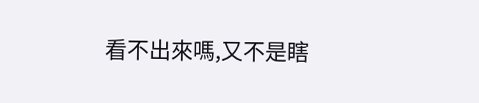看不出來嗎,又不是瞎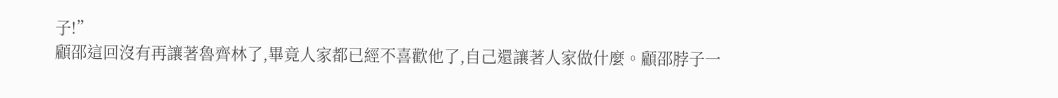子!”
顧邵這回沒有再讓著魯齊林了,畢竟人家都已經不喜歡他了,自己還讓著人家做什麼。顧邵脖子一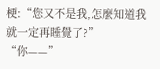梗:“您又不是我,怎麼知道我就一定再睡覺了?”
“你——”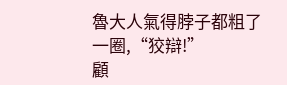魯大人氣得脖子都粗了一圈,“狡辯!”
顧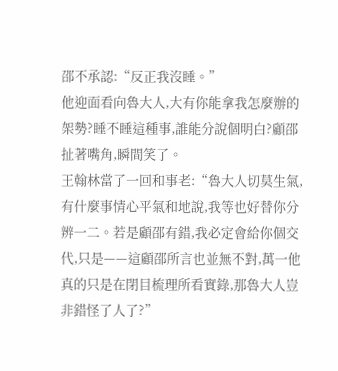邵不承認:“反正我沒睡。”
他迎面看向魯大人,大有你能拿我怎麼辦的架勢?睡不睡這種事,誰能分說個明白?顧邵扯著嘴角,瞬間笑了。
王翰林當了一回和事老:“魯大人切莫生氣,有什麼事情心平氣和地說,我等也好替你分辨一二。若是顧邵有錯,我必定會給你個交代,只是——這顧邵所言也並無不對,萬一他真的只是在閉目梳理所看實錄,那魯大人豈非錯怪了人了?”